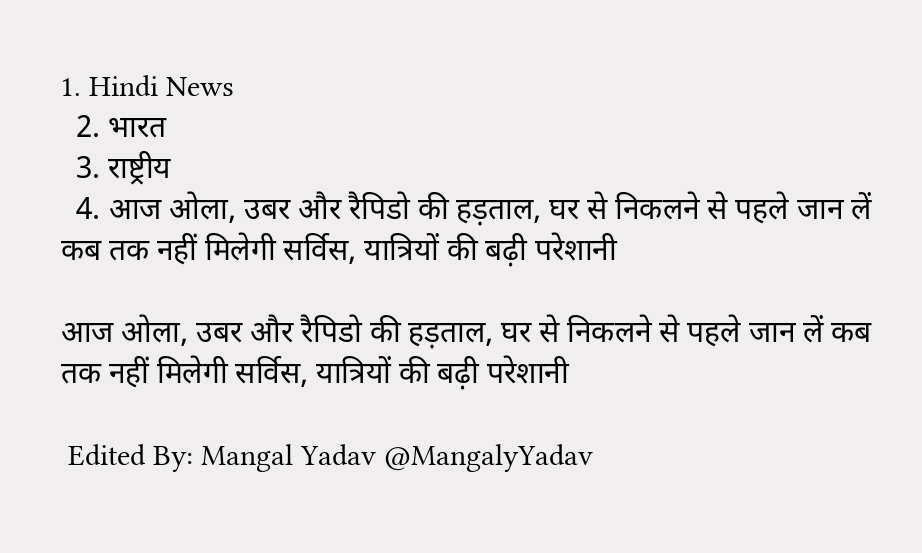1. Hindi News
  2. भारत
  3. राष्ट्रीय
  4. आज ओला, उबर और रैपिडो की हड़ताल, घर से निकलने से पहले जान लें कब तक नहीं मिलेगी सर्विस, यात्रियों की बढ़ी परेशानी

आज ओला, उबर और रैपिडो की हड़ताल, घर से निकलने से पहले जान लें कब तक नहीं मिलेगी सर्विस, यात्रियों की बढ़ी परेशानी

 Edited By: Mangal Yadav @MangalyYadav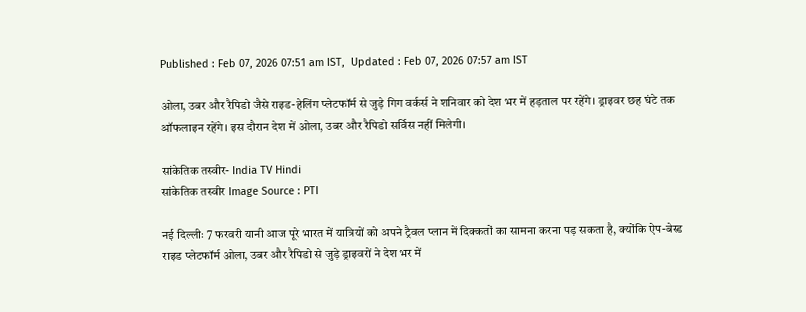Published : Feb 07, 2026 07:51 am IST,  Updated : Feb 07, 2026 07:57 am IST

ओला, उबर और रैपिडो जैसे राइड-हेलिंग प्लेटफॉर्म से जुड़े गिग वर्कर्स ने शनिवार को देश भर में हड़ताल पर रहेंगे। ड्राइवर छह घंटे तक ऑफलाइन रहेंगे। इस दौरान देश में ओला, उबर और रैपिडो सर्विस नहीं मिलेगी।

सांकेतिक तस्वीर- India TV Hindi
सांकेतिक तस्वीर Image Source : PTI

नई दिल्लीः 7 फरवरी यानी आज पूरे भारत में यात्रियों को अपने ट्रैवल प्लान में दिक्कतों का सामना करना पड़ सकता है, क्योंकि ऐप-बेस्ड राइड प्लेटफॉर्म ओला, उबर और रैपिडो से जुड़े ड्राइवरों ने देश भर में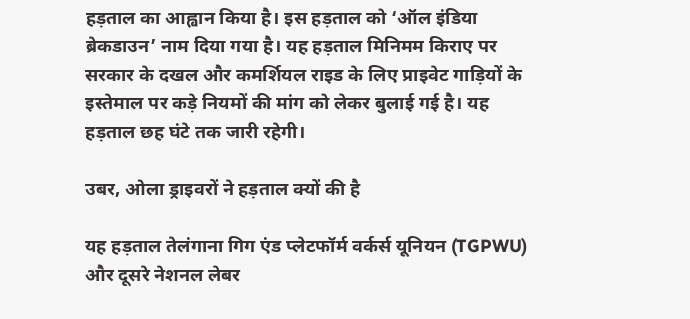हड़ताल का आह्वान किया है। इस हड़ताल को ‘ऑल इंडिया ब्रेकडाउन’ नाम दिया गया है। यह हड़ताल मिनिमम किराए पर सरकार के दखल और कमर्शियल राइड के लिए प्राइवेट गाड़ियों के इस्तेमाल पर कड़े नियमों की मांग को लेकर बुलाई गई है। यह हड़ताल छह घंटे तक जारी रहेगी।

उबर, ओला ड्राइवरों ने हड़ताल क्यों की है

यह हड़ताल तेलंगाना गिग एंड प्लेटफॉर्म वर्कर्स यूनियन (TGPWU) और दूसरे नेशनल लेबर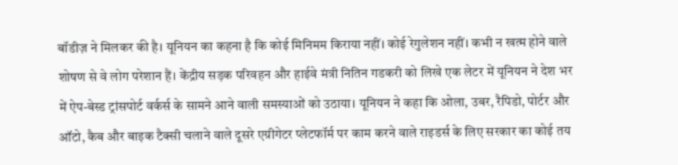बॉडीज़ ने मिलकर की है। यूनियन का कहना है कि कोई मिनिमम किराया नहीं। कोई रेगुलेशन नहीं। कभी न खत्म होने वाले शोषण से वे लोग परेशान हैं। केंद्रीय सड़क परिवहन और हाईवे मंत्री नितिन गडकरी को लिखे एक लेटर में यूनियन ने देश भर में ऐप-बेस्ड ट्रांसपोर्ट वर्कर्स के सामने आने वाली समस्याओं को उठाया। यूनियन ने कहा कि ओला, उबर, रैपिडो, पोर्टर और ऑटो, कैब और बाइक टैक्सी चलाने वाले दूसरे एग्रीगेटर प्लेटफॉर्म पर काम करने वाले राइडर्स के लिए सरकार का कोई तय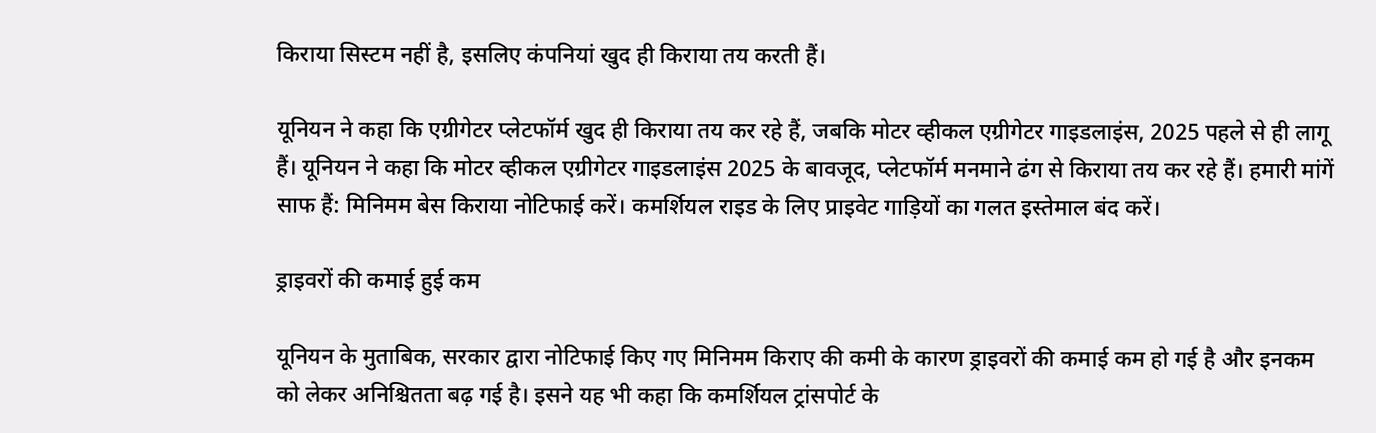किराया सिस्टम नहीं है, इसलिए कंपनियां खुद ही किराया तय करती हैं।

यूनियन ने कहा कि एग्रीगेटर प्लेटफॉर्म खुद ही किराया तय कर रहे हैं, जबकि मोटर व्हीकल एग्रीगेटर गाइडलाइंस, 2025 पहले से ही लागू हैं। यूनियन ने कहा कि मोटर व्हीकल एग्रीगेटर गाइडलाइंस 2025 के बावजूद, प्लेटफॉर्म मनमाने ढंग से किराया तय कर रहे हैं। हमारी मांगें साफ हैं: मिनिमम बेस किराया नोटिफाई करें। कमर्शियल राइड के लिए प्राइवेट गाड़ियों का गलत इस्तेमाल बंद करें।

ड्राइवरों की कमाई हुई कम

यूनियन के मुताबिक, सरकार द्वारा नोटिफाई किए गए मिनिमम किराए की कमी के कारण ड्राइवरों की कमाई कम हो गई है और इनकम को लेकर अनिश्चितता बढ़ गई है। इसने यह भी कहा कि कमर्शियल ट्रांसपोर्ट के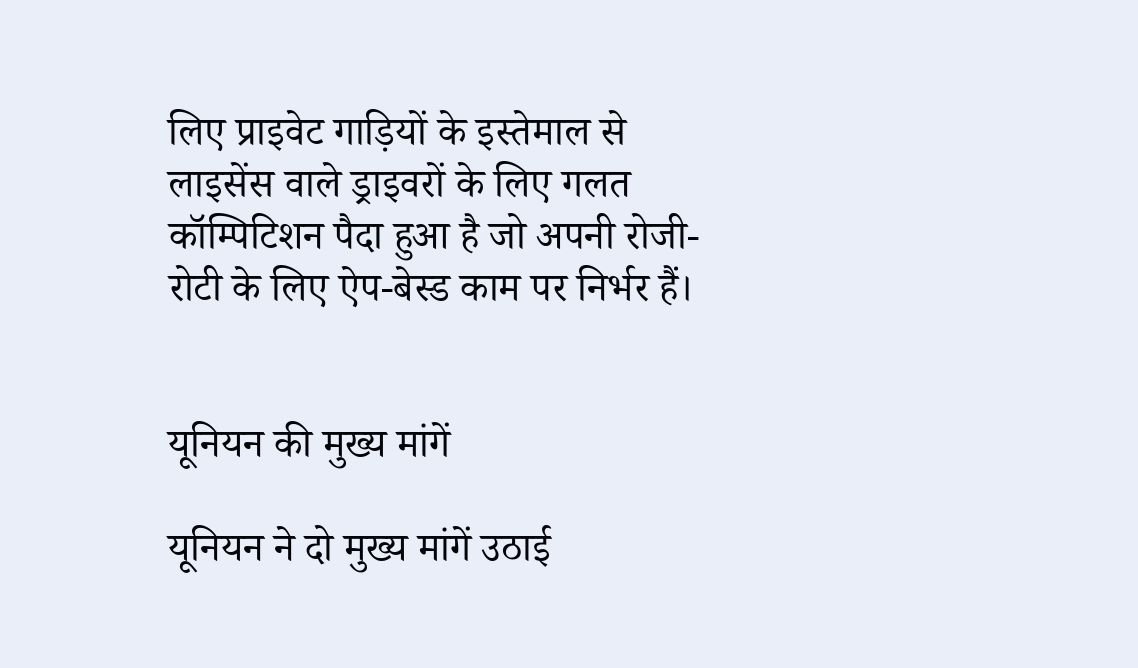लिए प्राइवेट गाड़ियों के इस्तेमाल से लाइसेंस वाले ड्राइवरों के लिए गलत कॉम्पिटिशन पैदा हुआ है जो अपनी रोजी-रोटी के लिए ऐप-बेस्ड काम पर निर्भर हैं।


यूनियन की मुख्य मांगें

यूनियन ने दो मुख्य मांगें उठाई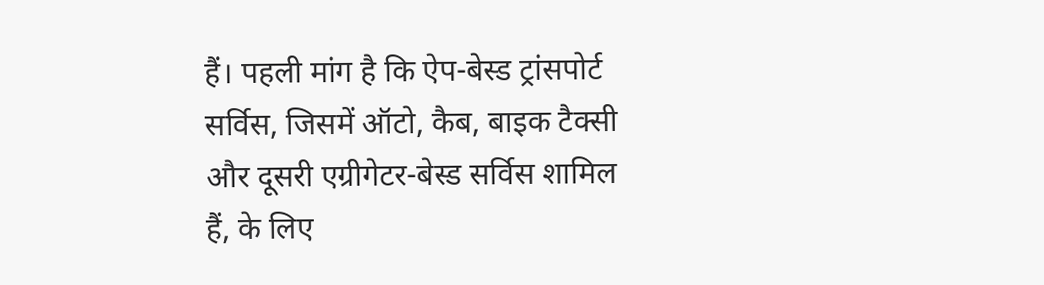हैं। पहली मांग है कि ऐप-बेस्ड ट्रांसपोर्ट सर्विस, जिसमें ऑटो, कैब, बाइक टैक्सी और दूसरी एग्रीगेटर-बेस्ड सर्विस शामिल हैं, के लिए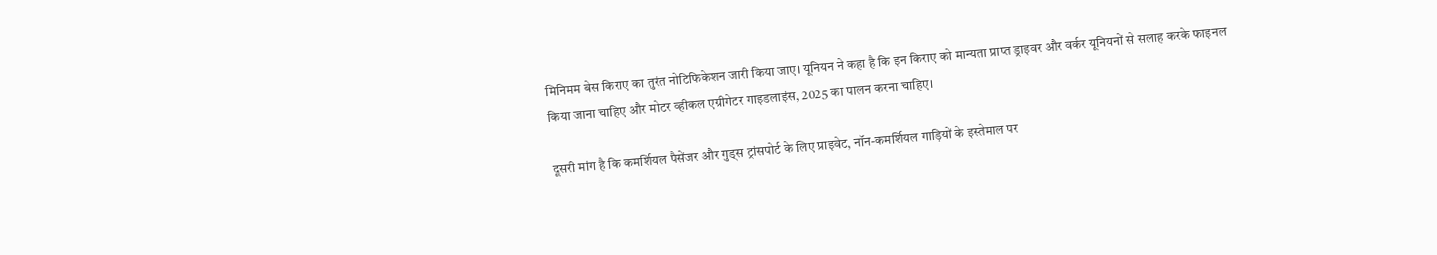मिनिमम बेस किराए का तुरंत नोटिफिकेशन जारी किया जाए। यूनियन ने कहा है कि इन किराए को मान्यता प्राप्त ड्राइवर और वर्कर यूनियनों से सलाह करके फाइनल किया जाना चाहिए और मोटर व्हीकल एग्रीगेटर गाइडलाइंस, 2025 का पालन करना चाहिए।

दूसरी मांग है कि कमर्शियल पैसेंजर और गुड्स ट्रांसपोर्ट के लिए प्राइवेट, नॉन-कमर्शियल गाड़ियों के इस्तेमाल पर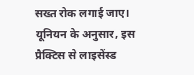सख्त रोक लगाई जाए। यूनियन के अनुसार, इस प्रैक्टिस से लाइसेंस्ड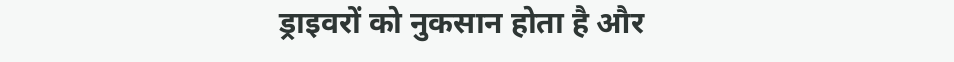ड्राइवरों को नुकसान होता है और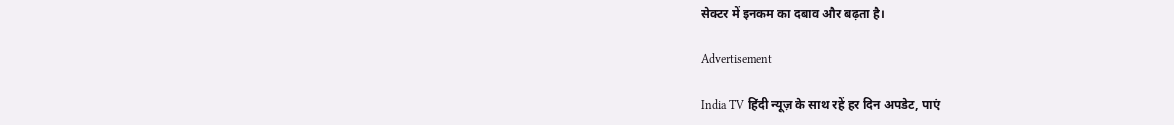सेक्टर में इनकम का दबाव और बढ़ता है।

Advertisement

India TV हिंदी न्यूज़ के साथ रहें हर दिन अपडेट, पाएं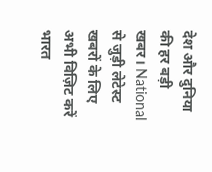देश और दुनिया की हर बड़ी खबर। National से जुड़ी लेटेस्ट खबरों के लिए अभी विज़िट करें भारत